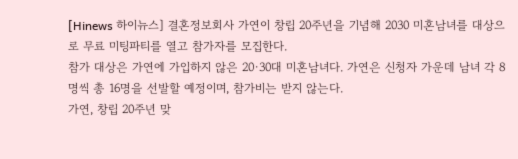[Hinews 하이뉴스] 결혼정보회사 가연이 창립 20주년을 기념해 2030 미혼남녀를 대상으로 무료 미팅파티를 열고 참가자를 모집한다.
참가 대상은 가연에 가입하지 않은 20·30대 미혼남녀다. 가연은 신청자 가운데 남녀 각 8명씩 총 16명을 선발할 예정이며, 참가비는 받지 않는다.
가연, 창립 20주년 맞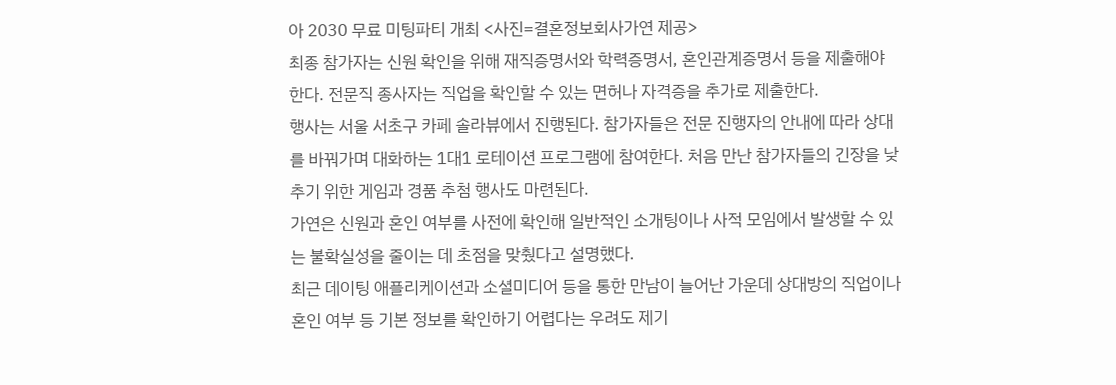아 2030 무료 미팅파티 개최 <사진=결혼정보회사가연 제공>
최종 참가자는 신원 확인을 위해 재직증명서와 학력증명서, 혼인관계증명서 등을 제출해야 한다. 전문직 종사자는 직업을 확인할 수 있는 면허나 자격증을 추가로 제출한다.
행사는 서울 서초구 카페 솔라뷰에서 진행된다. 참가자들은 전문 진행자의 안내에 따라 상대를 바꿔가며 대화하는 1대1 로테이션 프로그램에 참여한다. 처음 만난 참가자들의 긴장을 낮추기 위한 게임과 경품 추첨 행사도 마련된다.
가연은 신원과 혼인 여부를 사전에 확인해 일반적인 소개팅이나 사적 모임에서 발생할 수 있는 불확실성을 줄이는 데 초점을 맞췄다고 설명했다.
최근 데이팅 애플리케이션과 소셜미디어 등을 통한 만남이 늘어난 가운데 상대방의 직업이나 혼인 여부 등 기본 정보를 확인하기 어렵다는 우려도 제기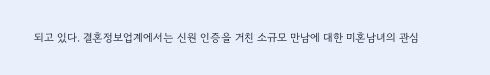되고 있다. 결혼정보업계에서는 신원 인증을 거친 소규모 만남에 대한 미혼남녀의 관심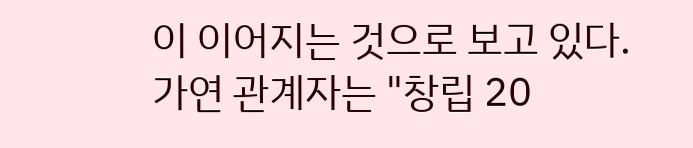이 이어지는 것으로 보고 있다.
가연 관계자는 "창립 20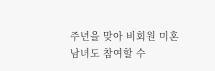주년을 맞아 비회원 미혼남녀도 참여할 수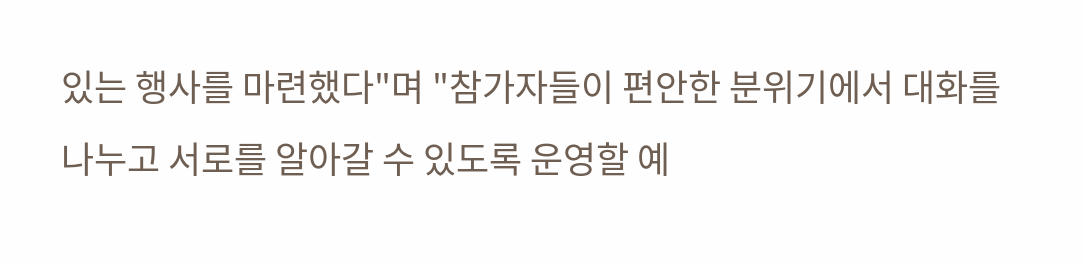있는 행사를 마련했다"며 "참가자들이 편안한 분위기에서 대화를 나누고 서로를 알아갈 수 있도록 운영할 예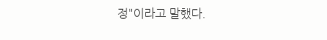정"이라고 말했다.